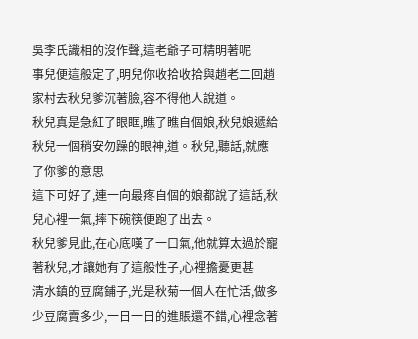吳李氏識相的沒作聲,這老爺子可精明著呢
事兒便這般定了,明兒你收拾收拾與趙老二回趙家村去秋兒爹沉著臉,容不得他人說道。
秋兒真是急紅了眼眶,瞧了瞧自個娘,秋兒娘遞給秋兒一個稍安勿躁的眼神,道。秋兒,聽話,就應了你爹的意思
這下可好了,連一向最疼自個的娘都說了這話,秋兒心裡一氣,摔下碗筷便跑了出去。
秋兒爹見此,在心底嘆了一口氣,他就算太過於寵著秋兒,才讓她有了這般性子,心裡擔憂更甚
清水鎮的豆腐鋪子,光是秋菊一個人在忙活,做多少豆腐賣多少,一日一日的進賬還不錯,心裡念著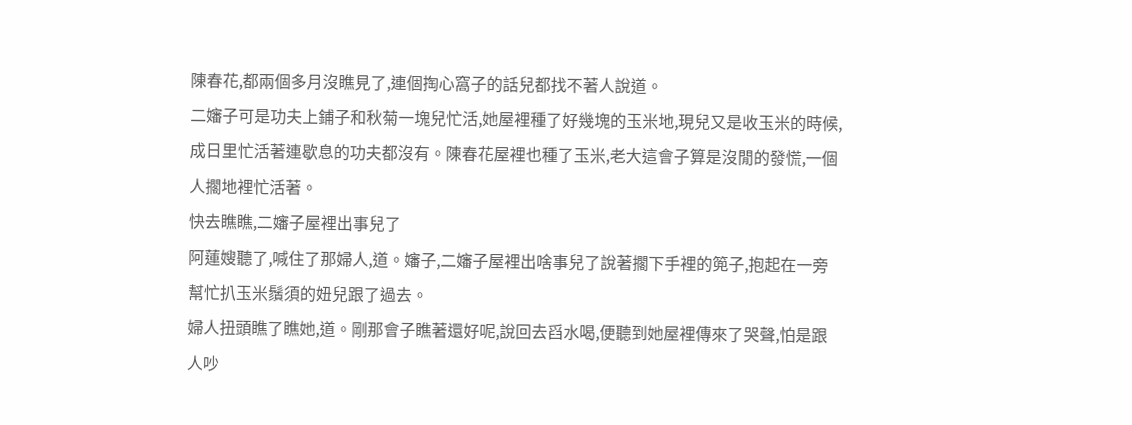陳春花,都兩個多月沒瞧見了,連個掏心窩子的話兒都找不著人說道。
二嬸子可是功夫上鋪子和秋菊一塊兒忙活,她屋裡種了好幾塊的玉米地,現兒又是收玉米的時候,成日里忙活著連歇息的功夫都沒有。陳春花屋裡也種了玉米,老大這會子算是沒閒的發慌,一個人擱地裡忙活著。
快去瞧瞧,二嬸子屋裡出事兒了
阿蓮嫂聽了,喊住了那婦人,道。嬸子,二嬸子屋裡出啥事兒了說著擱下手裡的篼子,抱起在一旁幫忙扒玉米鬚須的妞兒跟了過去。
婦人扭頭瞧了瞧她,道。剛那會子瞧著還好呢,說回去舀水喝,便聽到她屋裡傳來了哭聲,怕是跟人吵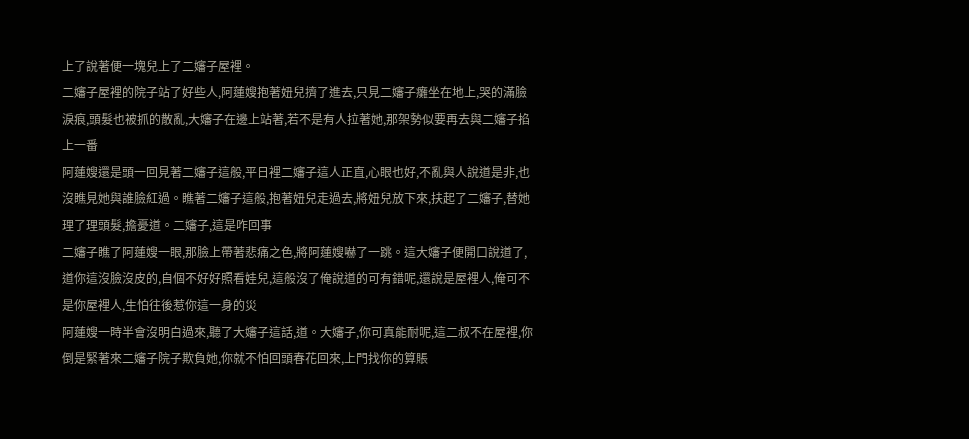上了說著便一塊兒上了二嬸子屋裡。
二嬸子屋裡的院子站了好些人,阿蓮嫂抱著妞兒擠了進去,只見二嬸子癱坐在地上,哭的滿臉淚痕,頭髮也被抓的散亂,大嬸子在邊上站著,若不是有人拉著她,那架勢似要再去與二嬸子掐上一番
阿蓮嫂還是頭一回見著二嬸子這般,平日裡二嬸子這人正直,心眼也好,不亂與人說道是非,也沒瞧見她與誰臉紅過。瞧著二嬸子這般,抱著妞兒走過去,將妞兒放下來,扶起了二嬸子,替她理了理頭髮,擔憂道。二嬸子,這是咋回事
二嬸子瞧了阿蓮嫂一眼,那臉上帶著悲痛之色,將阿蓮嫂嚇了一跳。這大嬸子便開口說道了,道你這沒臉沒皮的,自個不好好照看娃兒,這般沒了俺說道的可有錯呢,還說是屋裡人,俺可不是你屋裡人,生怕往後惹你這一身的災
阿蓮嫂一時半會沒明白過來,聽了大嬸子這話,道。大嬸子,你可真能耐呢,這二叔不在屋裡,你倒是緊著來二嬸子院子欺負她,你就不怕回頭春花回來,上門找你的算賬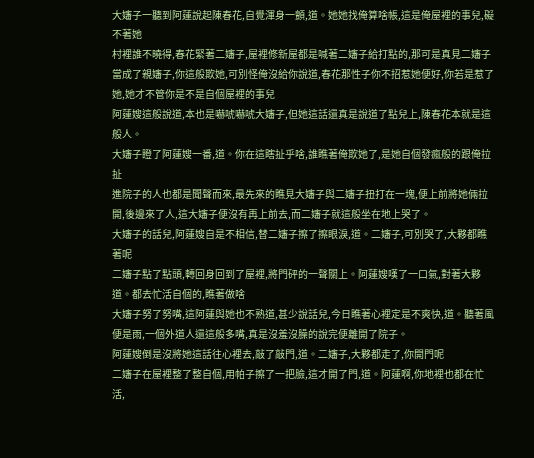大嬸子一聽到阿蓮說起陳春花,自覺渾身一顫,道。她她找俺算啥帳,這是俺屋裡的事兒,礙不著她
村裡誰不曉得,春花緊著二嬸子,屋裡修新屋都是喊著二嬸子給打點的,那可是真見二嬸子當成了親嬸子,你這般欺她,可別怪俺沒給你說道,春花那性子你不招惹她便好,你若是惹了她,她才不管你是不是自個屋裡的事兒
阿蓮嫂這般說道,本也是嚇唬嚇唬大嬸子,但她這話還真是說道了點兒上,陳春花本就是這般人。
大嬸子瞪了阿蓮嫂一番,道。你在這瞎扯乎啥,誰瞧著俺欺她了,是她自個發瘋般的跟俺拉扯
進院子的人也都是聞聲而來,最先來的瞧見大嬸子與二嬸子扭打在一塊,便上前將她倆拉開,後邊來了人,這大嬸子便沒有再上前去,而二嬸子就這般坐在地上哭了。
大嬸子的話兒,阿蓮嫂自是不相信,替二嬸子擦了擦眼淚,道。二嬸子,可別哭了,大夥都瞧著呢
二嬸子點了點頭,轉回身回到了屋裡,將門砰的一聲關上。阿蓮嫂嘆了一口氣,對著大夥道。都去忙活自個的,瞧著做啥
大嬸子努了努嘴,這阿蓮與她也不熟道,甚少說話兒,今日瞧著心裡定是不爽快,道。聽著風便是雨,一個外道人還這般多嘴,真是沒羞沒臊的說完便離開了院子。
阿蓮嫂倒是沒將她這話往心裡去,敲了敲門,道。二嬸子,大夥都走了,你開門呢
二嬸子在屋裡整了整自個,用帕子擦了一把臉,這才開了門,道。阿蓮啊,你地裡也都在忙活,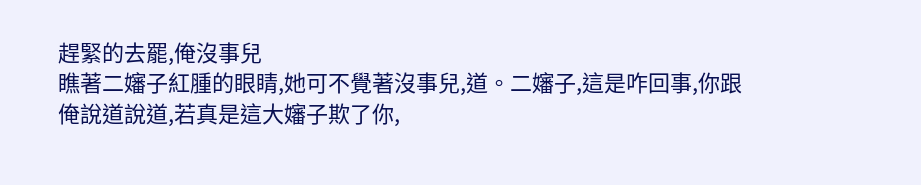趕緊的去罷,俺沒事兒
瞧著二嬸子紅腫的眼睛,她可不覺著沒事兒,道。二嬸子,這是咋回事,你跟俺說道說道,若真是這大嬸子欺了你,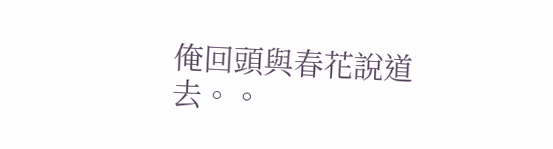俺回頭與春花說道去。。